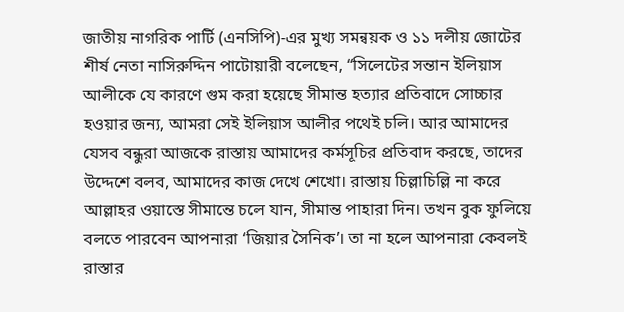জাতীয় নাগরিক পার্টি (এনসিপি)-এর মুখ্য সমন্বয়ক ও ১১ দলীয় জোটের শীর্ষ নেতা নাসিরুদ্দিন পাটোয়ারী বলেছেন, “সিলেটের সন্তান ইলিয়াস আলীকে যে কারণে গুম করা হয়েছে সীমান্ত হত্যার প্রতিবাদে সোচ্চার হওয়ার জন্য, আমরা সেই ইলিয়াস আলীর পথেই চলি। আর আমাদের যেসব বন্ধুরা আজকে রাস্তায় আমাদের কর্মসূচির প্রতিবাদ করছে, তাদের উদ্দেশে বলব, আমাদের কাজ দেখে শেখো। রাস্তায় চিল্লাচিল্লি না করে আল্লাহর ওয়াস্তে সীমান্তে চলে যান, সীমান্ত পাহারা দিন। তখন বুক ফুলিয়ে বলতে পারবেন আপনারা ‘জিয়ার সৈনিক’। তা না হলে আপনারা কেবলই রাস্তার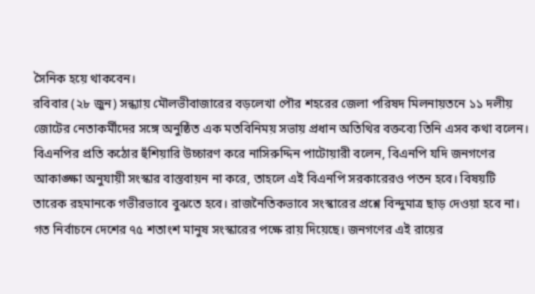সৈনিক হয়ে থাকবেন।
রবিবার (২৮ জুন) সন্ধ্যায় মৌলভীবাজারের বড়লেখা পৌর শহরের জেলা পরিষদ মিলনায়তনে ১১ দলীয় জোটের নেতাকর্মীদের সঙ্গে অনুষ্ঠিত এক মতবিনিময় সভায় প্রধান অতিথির বক্তব্যে তিনি এসব কথা বলেন। বিএনপির প্রতি কঠোর হুঁশিয়ারি উচ্চারণ করে নাসিরুদ্দিন পাটোয়ারী বলেন, বিএনপি যদি জনগণের আকাঙ্ক্ষা অনুযায়ী সংস্কার বাস্তবায়ন না করে, তাহলে এই বিএনপি সরকারেরও পতন হবে। বিষয়টি তারেক রহমানকে গভীরভাবে বুঝতে হবে। রাজনৈতিকভাবে সংস্কারের প্রশ্নে বিন্দুমাত্র ছাড় দেওয়া হবে না। গত নির্বাচনে দেশের ৭৫ শতাংশ মানুষ সংস্কারের পক্ষে রায় দিয়েছে। জনগণের এই রায়ের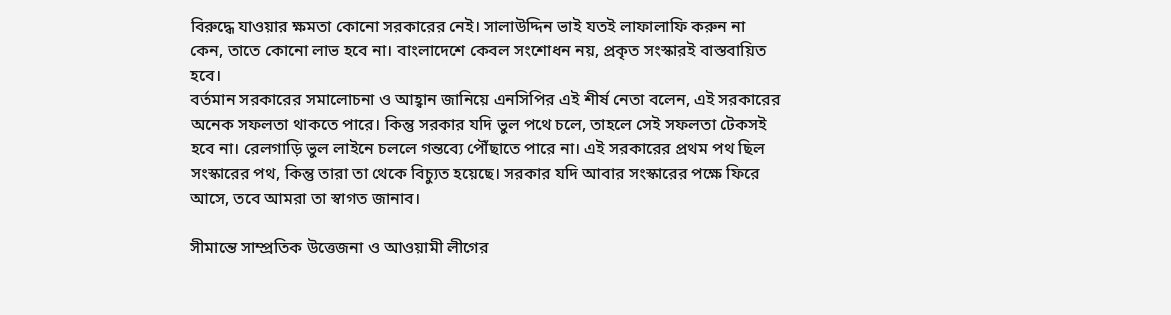বিরুদ্ধে যাওয়ার ক্ষমতা কোনো সরকারের নেই। সালাউদ্দিন ভাই যতই লাফালাফি করুন না কেন, তাতে কোনো লাভ হবে না। বাংলাদেশে কেবল সংশোধন নয়, প্রকৃত সংস্কারই বাস্তবায়িত হবে।
বর্তমান সরকারের সমালোচনা ও আহ্বান জানিয়ে এনসিপির এই শীর্ষ নেতা বলেন, এই সরকারের অনেক সফলতা থাকতে পারে। কিন্তু সরকার যদি ভুল পথে চলে, তাহলে সেই সফলতা টেকসই হবে না। রেলগাড়ি ভুল লাইনে চললে গন্তব্যে পৌঁছাতে পারে না। এই সরকারের প্রথম পথ ছিল সংস্কারের পথ, কিন্তু তারা তা থেকে বিচ্যুত হয়েছে। সরকার যদি আবার সংস্কারের পক্ষে ফিরে আসে, তবে আমরা তা স্বাগত জানাব।

সীমান্তে সাম্প্রতিক উত্তেজনা ও আওয়ামী লীগের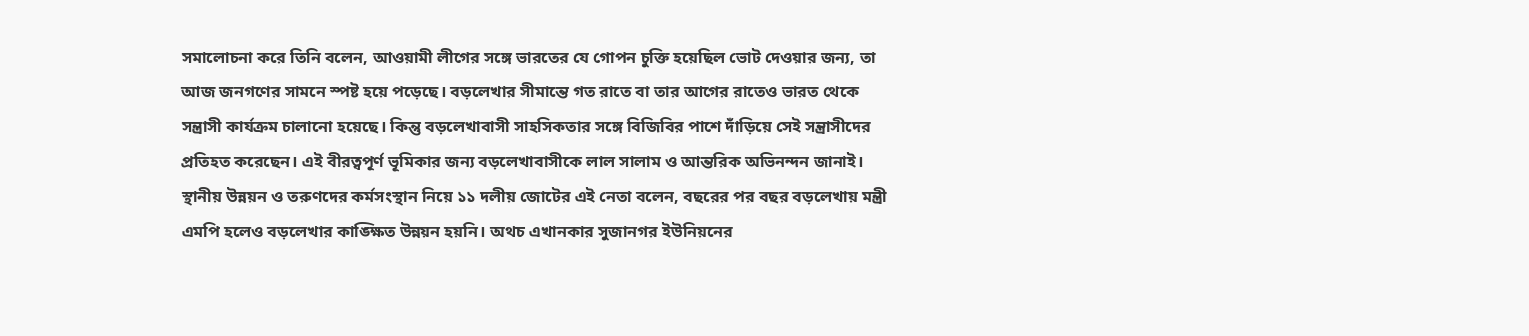সমালোচনা করে তিনি বলেন, আওয়ামী লীগের সঙ্গে ভারতের যে গোপন চুক্তি হয়েছিল ভোট দেওয়ার জন্য, তা আজ জনগণের সামনে স্পষ্ট হয়ে পড়েছে। বড়লেখার সীমান্তে গত রাতে বা তার আগের রাতেও ভারত থেকে সন্ত্রাসী কার্যক্রম চালানো হয়েছে। কিন্তু বড়লেখাবাসী সাহসিকতার সঙ্গে বিজিবির পাশে দাঁড়িয়ে সেই সন্ত্রাসীদের প্রতিহত করেছেন। এই বীরত্বপূর্ণ ভূমিকার জন্য বড়লেখাবাসীকে লাল সালাম ও আন্তরিক অভিনন্দন জানাই।
স্থানীয় উন্নয়ন ও তরুণদের কর্মসংস্থান নিয়ে ১১ দলীয় জোটের এই নেতা বলেন, বছরের পর বছর বড়লেখায় মন্ত্রী এমপি হলেও বড়লেখার কাঙ্ক্ষিত উন্নয়ন হয়নি। অথচ এখানকার সুজানগর ইউনিয়নের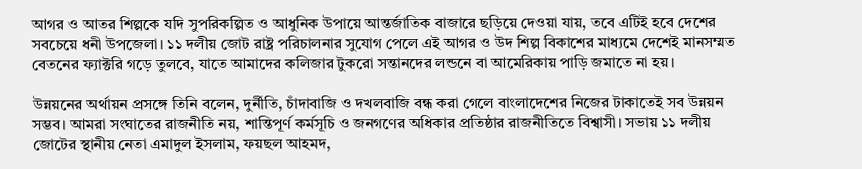আগর ও আতর শিল্পকে যদি সুপরিকল্পিত ও আধুনিক উপায়ে আন্তর্জাতিক বাজারে ছড়িয়ে দেওয়া যায়, তবে এটিই হবে দেশের সবচেয়ে ধনী উপজেলা। ১১ দলীয় জোট রাষ্ট্র পরিচালনার সুযোগ পেলে এই আগর ও উদ শিল্প বিকাশের মাধ্যমে দেশেই মানসম্মত বেতনের ফ্যাক্টরি গড়ে তুলবে, যাতে আমাদের কলিজার টুকরো সন্তানদের লন্ডনে বা আমেরিকায় পাড়ি জমাতে না হয়।

উন্নয়নের অর্থায়ন প্রসঙ্গে তিনি বলেন, দুর্নীতি, চাঁদাবাজি ও দখলবাজি বন্ধ করা গেলে বাংলাদেশের নিজের টাকাতেই সব উন্নয়ন সম্ভব। আমরা সংঘাতের রাজনীতি নয়, শান্তিপূর্ণ কর্মসূচি ও জনগণের অধিকার প্রতিষ্ঠার রাজনীতিতে বিশ্বাসী। সভায় ১১ দলীয় জোটের স্থানীয় নেতা এমাদুল ইসলাম, ফয়ছল আহমদ,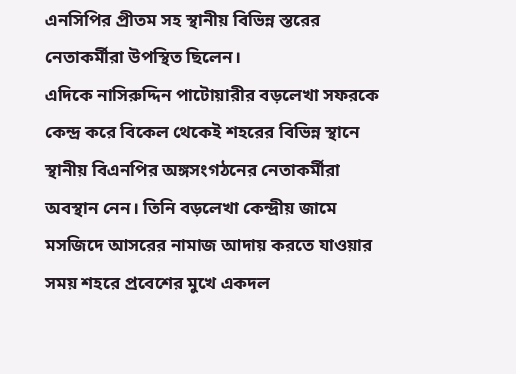এনসিপির প্রীতম সহ স্থানীয় বিভিন্ন স্তরের নেতাকর্মীরা উপস্থিত ছিলেন।
এদিকে নাসিরুদ্দিন পাটোয়ারীর বড়লেখা সফরকে কেন্দ্র করে বিকেল থেকেই শহরের বিভিন্ন স্থানে স্থানীয় বিএনপির অঙ্গসংগঠনের নেতাকর্মীরা অবস্থান নেন। তিনি বড়লেখা কেন্দ্রীয় জামে মসজিদে আসরের নামাজ আদায় করতে যাওয়ার সময় শহরে প্রবেশের মুখে একদল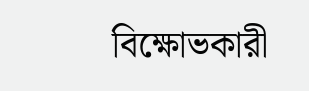বিক্ষোভকারী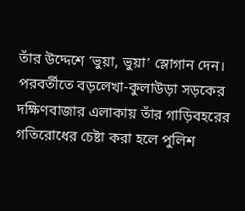তাঁর উদ্দেশে ‘ভুয়া, ভুয়া’ স্লোগান দেন। পরবর্তীতে বড়লেখা-কুলাউড়া সড়কের দক্ষিণবাজার এলাকায় তাঁর গাড়িবহরের গতিরোধের চেষ্টা করা হলে পুলিশ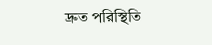দ্রুত পরিস্থিতি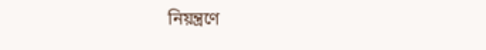নিয়ন্ত্রণে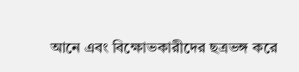আনে এবং বিক্ষোভকারীদের ছত্রভঙ্গ করে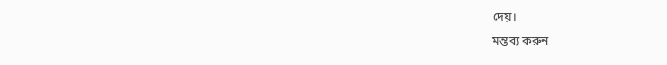দেয়।
মন্তব্য করুন